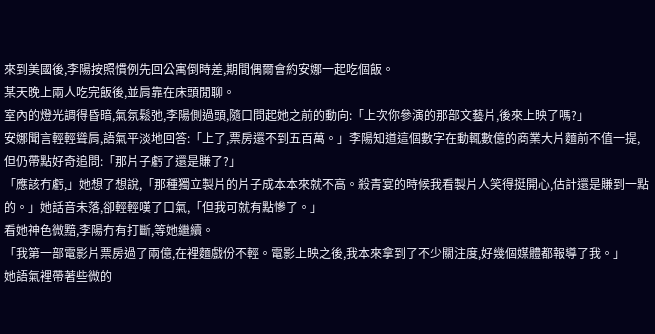來到美國後,李陽按照慣例先回公寓倒時差,期間偶爾會約安娜一起吃個飯。
某天晚上兩人吃完飯後,並肩靠在床頭閒聊。
室內的燈光調得昏暗,氣氛鬆弛,李陽側過頭,隨口問起她之前的動向:「上次你參演的那部文藝片,後來上映了嗎?」
安娜聞言輕輕聳肩,語氣平淡地回答:「上了,票房還不到五百萬。」李陽知道這個數字在動輒數億的商業大片麵前不值一提,但仍帶點好奇追問:「那片子虧了還是賺了?」
「應該冇虧,」她想了想說,「那種獨立製片的片子成本本來就不高。殺青宴的時候我看製片人笑得挺開心,估計還是賺到一點的。」她話音未落,卻輕輕嘆了口氣,「但我可就有點慘了。」
看她神色微黯,李陽冇有打斷,等她繼續。
「我第一部電影片票房過了兩億,在裡麵戲份不輕。電影上映之後,我本來拿到了不少關注度,好幾個媒體都報導了我。」
她語氣裡帶著些微的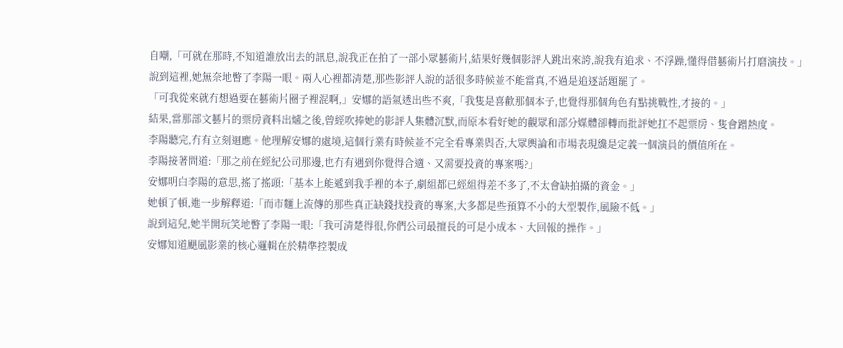自嘲,「可就在那時,不知道誰放出去的訊息,說我正在拍了一部小眾藝術片,結果好幾個影評人跳出來誇,說我有追求、不浮躁,懂得借藝術片打磨演技。」
說到這裡,她無奈地瞥了李陽一眼。兩人心裡都清楚,那些影評人說的話很多時候並不能當真,不過是追逐話題罷了。
「可我從來就冇想過要在藝術片圈子裡混啊,」安娜的語氣透出些不爽,「我隻是喜歡那個本子,也覺得那個角色有點挑戰性,才接的。」
結果,當那部文藝片的票房資料出爐之後,曾經吹捧她的影評人集體沉默,而原本看好她的觀眾和部分媒體卻轉而批評她扛不起票房、隻會蹭熱度。
李陽聽完,冇有立刻迴應。他理解安娜的處境,這個行業有時候並不完全看專業與否,大眾輿論和市場表現纔是定義一個演員的價值所在。
李陽接著問道:「那之前在經紀公司那邊,也冇有遇到你覺得合適、又需要投資的專案嗎?」
安娜明白李陽的意思,搖了搖頭:「基本上能遞到我手裡的本子,劇組都已經組得差不多了,不太會缺拍攝的資金。」
她頓了頓,進一步解釋道:「而市麵上流傳的那些真正缺錢找投資的專案,大多都是些預算不小的大型製作,風險不低。」
說到這兒,她半開玩笑地瞥了李陽一眼:「我可清楚得很,你們公司最擅長的可是小成本、大回報的操作。」
安娜知道颶風影業的核心邏輯在於精準控製成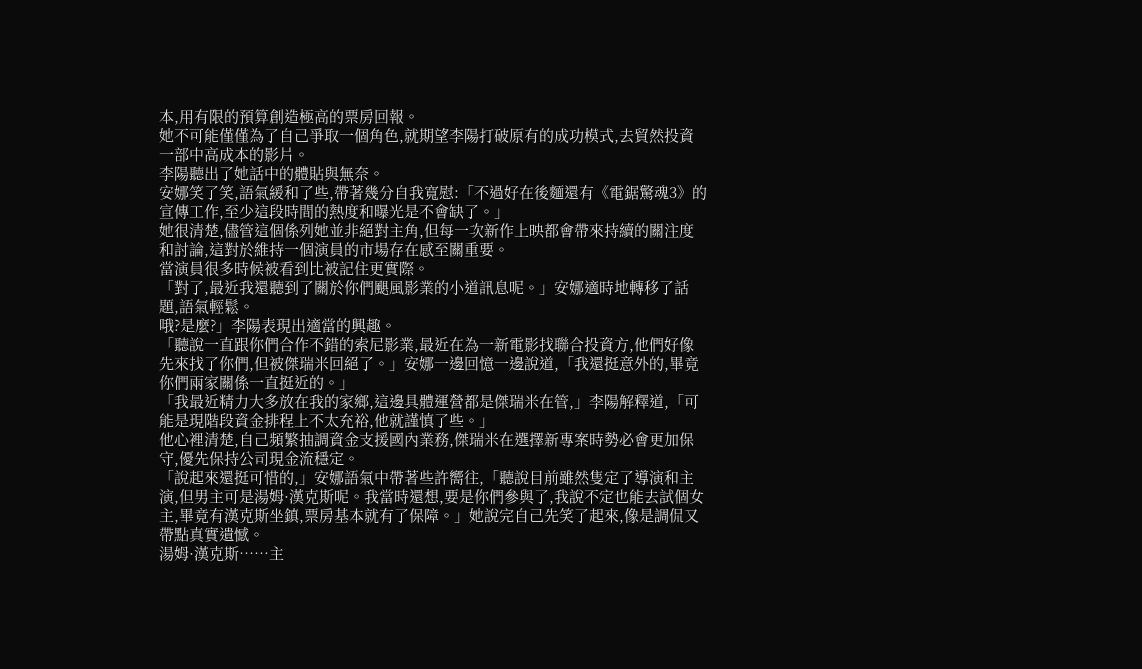本,用有限的預算創造極高的票房回報。
她不可能僅僅為了自己爭取一個角色,就期望李陽打破原有的成功模式,去貿然投資一部中高成本的影片。
李陽聽出了她話中的體貼與無奈。
安娜笑了笑,語氣緩和了些,帶著幾分自我寬慰:「不過好在後麵還有《電鋸驚魂3》的宣傳工作,至少這段時間的熱度和曝光是不會缺了。」
她很清楚,儘管這個係列她並非絕對主角,但每一次新作上映都會帶來持續的關注度和討論,這對於維持一個演員的市場存在感至關重要。
當演員很多時候被看到比被記住更實際。
「對了,最近我還聽到了關於你們颶風影業的小道訊息呢。」安娜適時地轉移了話題,語氣輕鬆。
哦?是麼?」李陽表現出適當的興趣。
「聽說一直跟你們合作不錯的索尼影業,最近在為一新電影找聯合投資方,他們好像先來找了你們,但被傑瑞米回絕了。」安娜一邊回憶一邊說道,「我還挺意外的,畢竟你們兩家關係一直挺近的。」
「我最近精力大多放在我的家鄉,這邊具體運營都是傑瑞米在管,」李陽解釋道,「可能是現階段資金排程上不太充裕,他就謹慎了些。」
他心裡清楚,自己頻繁抽調資金支援國內業務,傑瑞米在選擇新專案時勢必會更加保守,優先保持公司現金流穩定。
「說起來還挺可惜的,」安娜語氣中帶著些許嚮往,「聽說目前雖然隻定了導演和主演,但男主可是湯姆·漢克斯呢。我當時還想,要是你們參與了,我說不定也能去試個女主,畢竟有漢克斯坐鎮,票房基本就有了保障。」她說完自己先笑了起來,像是調侃又帶點真實遺憾。
湯姆·漢克斯……主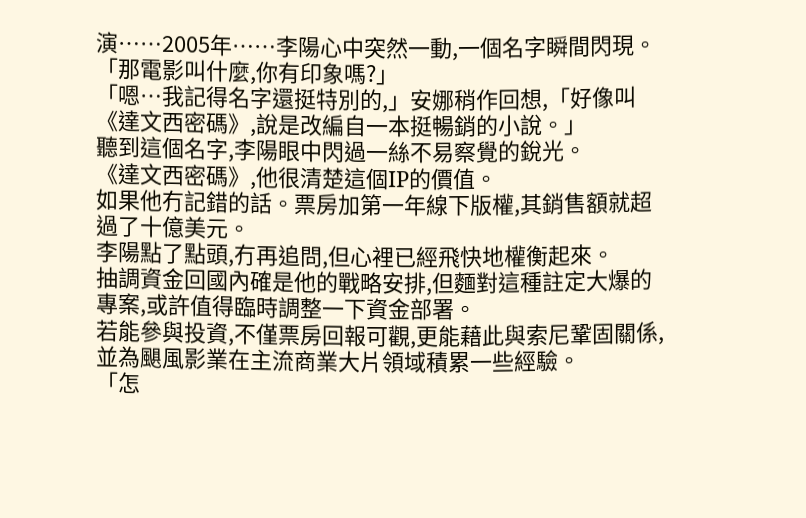演……2005年……李陽心中突然一動,一個名字瞬間閃現。「那電影叫什麼,你有印象嗎?」
「嗯…我記得名字還挺特別的,」安娜稍作回想,「好像叫《達文西密碼》,說是改編自一本挺暢銷的小說。」
聽到這個名字,李陽眼中閃過一絲不易察覺的銳光。
《達文西密碼》,他很清楚這個IP的價值。
如果他冇記錯的話。票房加第一年線下版權,其銷售額就超過了十億美元。
李陽點了點頭,冇再追問,但心裡已經飛快地權衡起來。
抽調資金回國內確是他的戰略安排,但麵對這種註定大爆的專案,或許值得臨時調整一下資金部署。
若能參與投資,不僅票房回報可觀,更能藉此與索尼鞏固關係,並為颶風影業在主流商業大片領域積累一些經驗。
「怎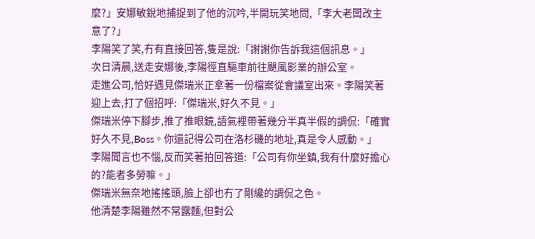麼?」安娜敏銳地捕捉到了他的沉吟,半開玩笑地問,「李大老闆改主意了?」
李陽笑了笑,冇有直接回答,隻是說:「謝謝你告訴我這個訊息。」
次日清晨,送走安娜後,李陽徑直驅車前往颶風影業的辦公室。
走進公司,恰好遇見傑瑞米正拿著一份檔案從會議室出來。李陽笑著迎上去,打了個招呼:「傑瑞米,好久不見。」
傑瑞米停下腳步,推了推眼鏡,語氣裡帶著幾分半真半假的調侃:「確實好久不見,Boss。你還記得公司在洛杉磯的地址,真是令人感動。」
李陽聞言也不惱,反而笑著拍回答道:「公司有你坐鎮,我有什麼好擔心的?能者多勞嘛。」
傑瑞米無奈地搖搖頭,臉上卻也冇了剛纔的調侃之色。
他清楚李陽雖然不常露麵,但對公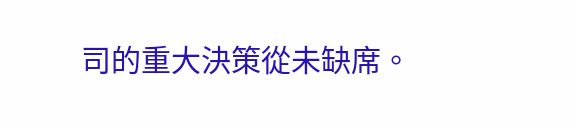司的重大決策從未缺席。